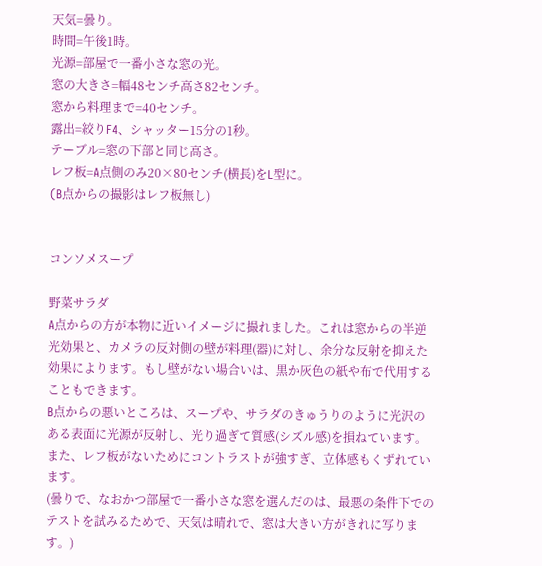天気=曇り。
時間=午後1時。
光源=部屋で一番小さな窓の光。
窓の大きさ=幅48センチ高さ82センチ。
窓から料理まで=40センチ。
露出=絞りF4、シャッター15分の1秒。
テーブル=窓の下部と同じ高さ。
レフ板=A点側のみ20×80センチ(横長)をL型に。
(B点からの撮影はレフ板無し)


コンソメスープ

野菜サラダ
A点からの方が本物に近いイメージに撮れました。これは窓からの半逆光効果と、カメラの反対側の壁が料理(器)に対し、余分な反射を抑えた効果によります。もし壁がない場合いは、黒か灰色の紙や布で代用することもできます。
B点からの悪いところは、スープや、サラダのきゅうりのように光沢のある表面に光源が反射し、光り過ぎて質感(シズル感)を損ねています。また、レフ板がないためにコントラストが強すぎ、立体感もくずれています。
(曇りで、なおかつ部屋で一番小さな窓を選んだのは、最悪の条件下でのテストを試みるためで、天気は晴れで、窓は大きい方がきれに写ります。)